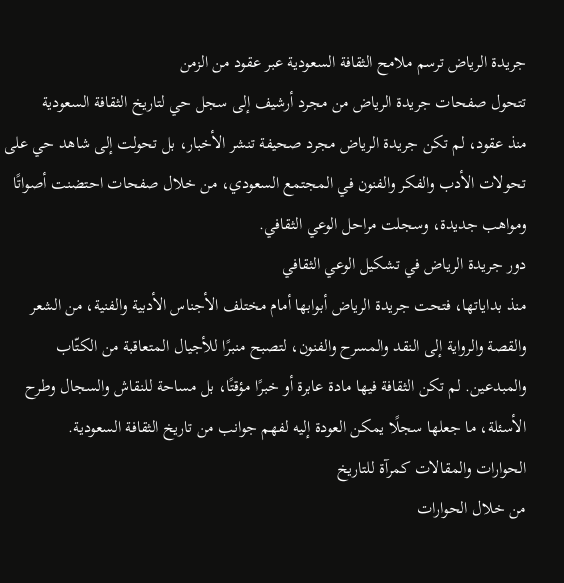جريدة الرياض ترسم ملامح الثقافة السعودية عبر عقود من الزمن
تتحول صفحات جريدة الرياض من مجرد أرشيف إلى سجل حي لتاريخ الثقافة السعودية
منذ عقود، لم تكن جريدة الرياض مجرد صحيفة تنشر الأخبار، بل تحولت إلى شاهد حي على تحولات الأدب والفكر والفنون في المجتمع السعودي، من خلال صفحات احتضنت أصواتًا ومواهب جديدة، وسجلت مراحل الوعي الثقافي.
دور جريدة الرياض في تشكيل الوعي الثقافي
منذ بداياتها، فتحت جريدة الرياض أبوابها أمام مختلف الأجناس الأدبية والفنية، من الشعر والقصة والرواية إلى النقد والمسرح والفنون، لتصبح منبرًا للأجيال المتعاقبة من الكتّاب والمبدعين. لم تكن الثقافة فيها مادة عابرة أو خبرًا مؤقتًا، بل مساحة للنقاش والسجال وطرح الأسئلة، ما جعلها سجلًا يمكن العودة إليه لفهم جوانب من تاريخ الثقافة السعودية.
الحوارات والمقالات كمرآة للتاريخ
من خلال الحوارات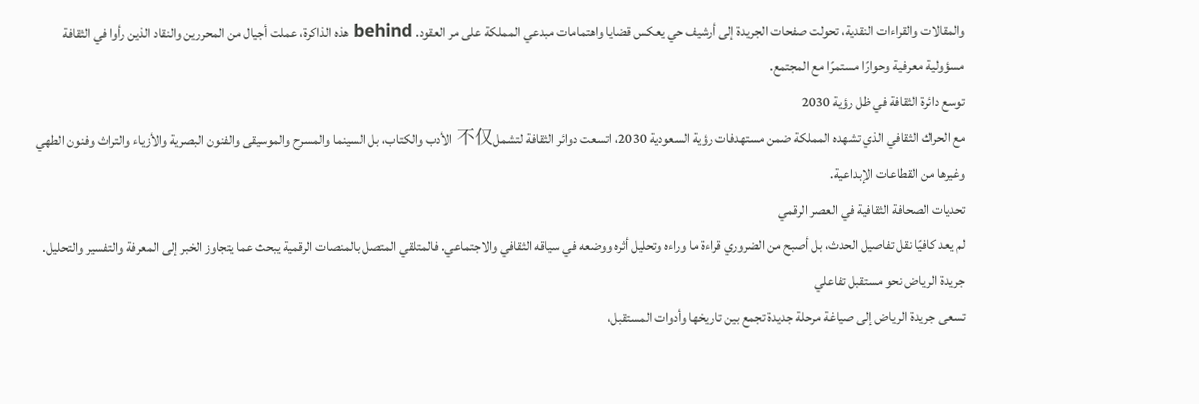والمقالات والقراءات النقدية، تحولت صفحات الجريدة إلى أرشيف حي يعكس قضايا واهتمامات مبدعي المملكة على مر العقود. behind هذه الذاكرة، عملت أجيال من المحررين والنقاد الذين رأوا في الثقافة مسؤولية معرفية وحوارًا مستمرًا مع المجتمع.
توسع دائرة الثقافة في ظل رؤية 2030
مع الحراك الثقافي الذي تشهده المملكة ضمن مستهدفات رؤية السعودية 2030، اتسعت دوائر الثقافة لتشمل不仅 الأدب والكتاب، بل السينما والمسرح والموسيقى والفنون البصرية والأزياء والتراث وفنون الطهي وغيرها من القطاعات الإبداعية.
تحديات الصحافة الثقافية في العصر الرقمي
لم يعد كافيًا نقل تفاصيل الحدث، بل أصبح من الضروري قراءة ما وراءه وتحليل أثره ووضعه في سياقه الثقافي والاجتماعي. فالمتلقي المتصل بالمنصات الرقمية يبحث عما يتجاوز الخبر إلى المعرفة والتفسير والتحليل.
جريدة الرياض نحو مستقبل تفاعلي
تسعى جريدة الرياض إلى صياغة مرحلة جديدة تجمع بين تاريخها وأدوات المستقبل،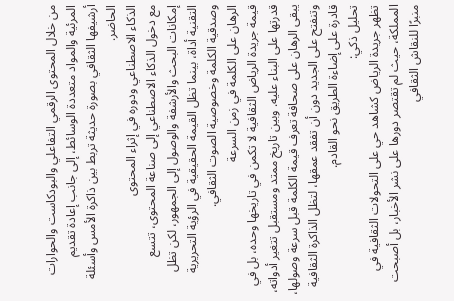من خلال المحتوى الرقمي التفاعلي والبودكاست والحوارات المرئية والمواد متعددة الوسائط، إلى جانب إعادة تقديم أرشيفها الثقافي بصورة حديثة تربط بين ذاكرة الأمس وأسئلة الحاضر.
الذكاء الاصطناعي ودوره في إثراء المحتوى
مع دخول الذكاء الاصطناعي إلى صناعة المحتوى، تتسع إمكانات البحث والأرشفة والوصول إلى الجمهور، لكن تظل التقنية أداة، بينما تظل القيمة الحقيقية في الرؤية التحريرية وصدقية الكلمة وخصوصية الصوت الثقافي.
الرهان على الكلمة في زمن السرعة
قيمة جريدة الرياض الثقافية لا تكمن في تاريخها وحده، بل في قدرتها على البناء عليه. وبين تاريخ ممتد ومستقبل تتغير أدواته، يبقى الرهان على صحافة تعرف قيمة الكلمة قبل سرعة وصولها، وتنفتح على الجديد دون أن تفقد عمقها، لتظل الذاكرة الثقافية قادرة على إضاءة الطريق نحو القادم.
تحليل ذكي:
تظهر جريدة الرياض كشاهد حي على التحولات الثقافية في المملكة، حيث لم تقتصر دورها على نشر الأخبار، بل أصبحت منبرًا للنقاش الثقافي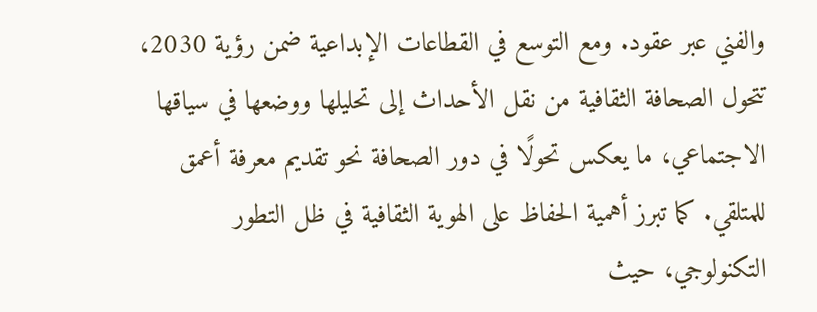والفني عبر عقود. ومع التوسع في القطاعات الإبداعية ضمن رؤية 2030، تتحول الصحافة الثقافية من نقل الأحداث إلى تحليلها ووضعها في سياقها الاجتماعي، ما يعكس تحولًا في دور الصحافة نحو تقديم معرفة أعمق للمتلقي. كما تبرز أهمية الحفاظ على الهوية الثقافية في ظل التطور التكنولوجي، حيث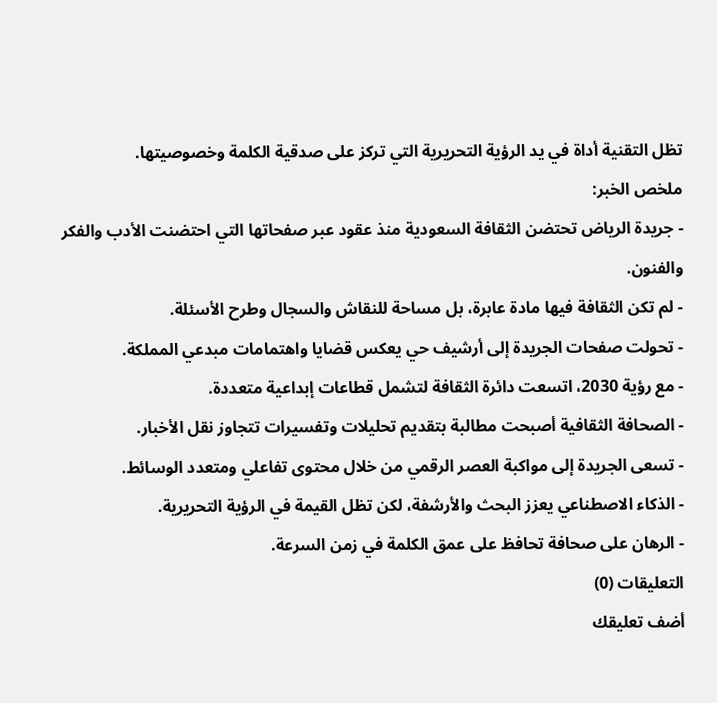تظل التقنية أداة في يد الرؤية التحريرية التي تركز على صدقية الكلمة وخصوصيتها.
ملخص الخبر:
- جريدة الرياض تحتضن الثقافة السعودية منذ عقود عبر صفحاتها التي احتضنت الأدب والفكر والفنون.
- لم تكن الثقافة فيها مادة عابرة، بل مساحة للنقاش والسجال وطرح الأسئلة.
- تحولت صفحات الجريدة إلى أرشيف حي يعكس قضايا واهتمامات مبدعي المملكة.
- مع رؤية 2030، اتسعت دائرة الثقافة لتشمل قطاعات إبداعية متعددة.
- الصحافة الثقافية أصبحت مطالبة بتقديم تحليلات وتفسيرات تتجاوز نقل الأخبار.
- تسعى الجريدة إلى مواكبة العصر الرقمي من خلال محتوى تفاعلي ومتعدد الوسائط.
- الذكاء الاصطناعي يعزز البحث والأرشفة، لكن تظل القيمة في الرؤية التحريرية.
- الرهان على صحافة تحافظ على عمق الكلمة في زمن السرعة.
التعليقات (0)
أضف تعليقك